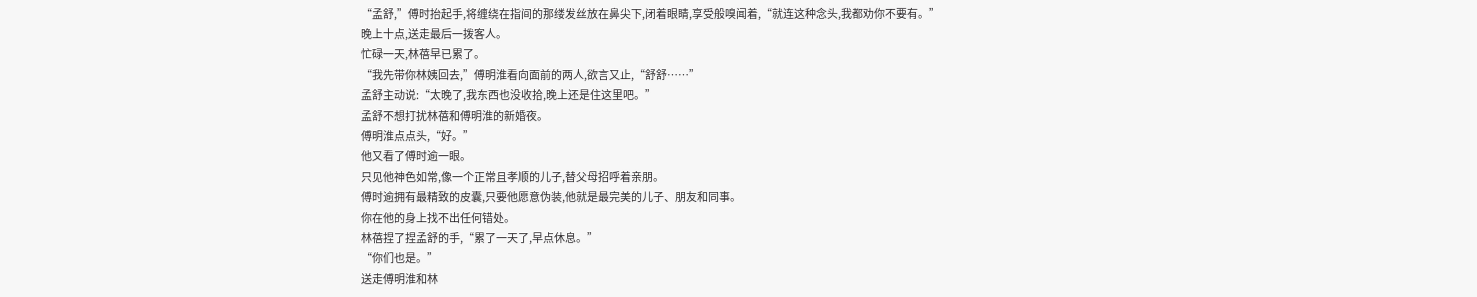“孟舒,”傅时抬起手,将缠绕在指间的那缕发丝放在鼻尖下,闭着眼睛,享受般嗅闻着,“就连这种念头,我都劝你不要有。”
晚上十点,送走最后一拨客人。
忙碌一天,林蓓早已累了。
“我先带你林姨回去,”傅明淮看向面前的两人,欲言又止,“舒舒……”
孟舒主动说:“太晚了,我东西也没收拾,晚上还是住这里吧。”
孟舒不想打扰林蓓和傅明淮的新婚夜。
傅明淮点点头,“好。”
他又看了傅时逾一眼。
只见他神色如常,像一个正常且孝顺的儿子,替父母招呼着亲朋。
傅时逾拥有最精致的皮囊,只要他愿意伪装,他就是最完美的儿子、朋友和同事。
你在他的身上找不出任何错处。
林蓓捏了捏孟舒的手,“累了一天了,早点休息。”
“你们也是。”
送走傅明淮和林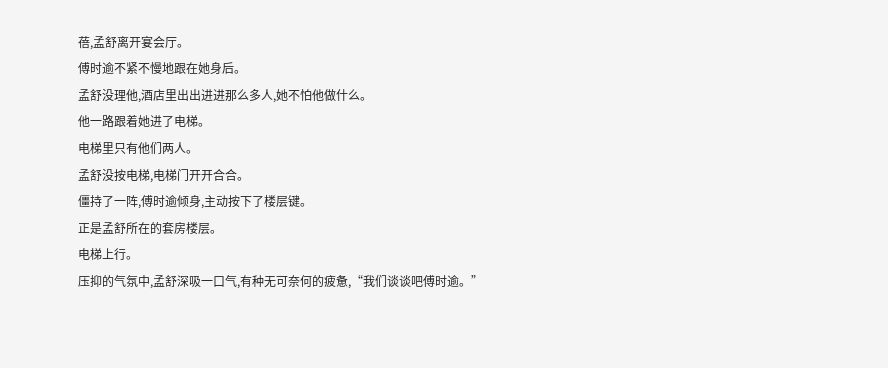蓓,孟舒离开宴会厅。
傅时逾不紧不慢地跟在她身后。
孟舒没理他,酒店里出出进进那么多人,她不怕他做什么。
他一路跟着她进了电梯。
电梯里只有他们两人。
孟舒没按电梯,电梯门开开合合。
僵持了一阵,傅时逾倾身,主动按下了楼层键。
正是孟舒所在的套房楼层。
电梯上行。
压抑的气氛中,孟舒深吸一口气,有种无可奈何的疲惫,“我们谈谈吧傅时逾。”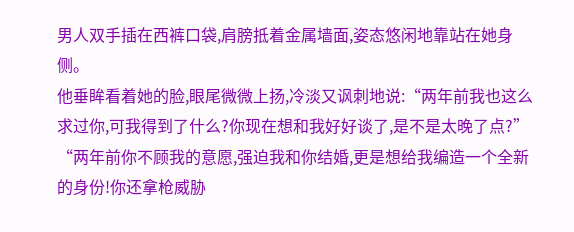男人双手插在西裤口袋,肩膀抵着金属墙面,姿态悠闲地靠站在她身侧。
他垂眸看着她的脸,眼尾微微上扬,冷淡又讽刺地说:“两年前我也这么求过你,可我得到了什么?你现在想和我好好谈了,是不是太晚了点?”
“两年前你不顾我的意愿,强迫我和你结婚,更是想给我编造一个全新的身份!你还拿枪威胁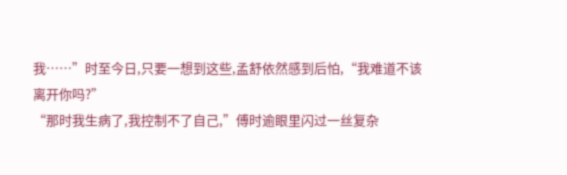我……”时至今日,只要一想到这些,孟舒依然感到后怕,“我难道不该离开你吗?”
“那时我生病了,我控制不了自己,”傅时逾眼里闪过一丝复杂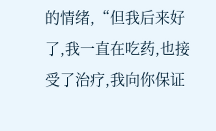的情绪,“但我后来好了,我一直在吃药,也接受了治疗,我向你保证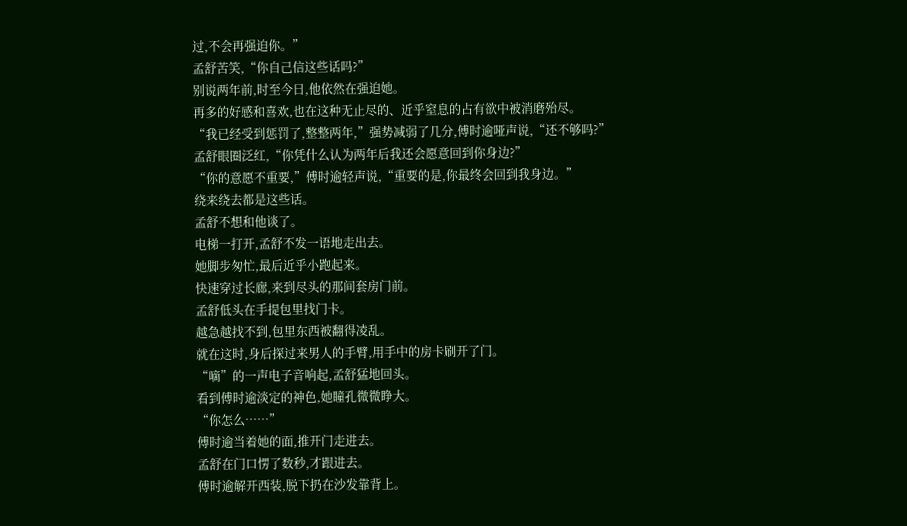过,不会再强迫你。”
孟舒苦笑,“你自己信这些话吗?”
别说两年前,时至今日,他依然在强迫她。
再多的好感和喜欢,也在这种无止尽的、近乎窒息的占有欲中被消磨殆尽。
“我已经受到惩罚了,整整两年,”强势减弱了几分,傅时逾哑声说,“还不够吗?”
孟舒眼圈泛红,“你凭什么认为两年后我还会愿意回到你身边?”
“你的意愿不重要,”傅时逾轻声说,“重要的是,你最终会回到我身边。”
绕来绕去都是这些话。
孟舒不想和他谈了。
电梯一打开,孟舒不发一语地走出去。
她脚步匆忙,最后近乎小跑起来。
快速穿过长廊,来到尽头的那间套房门前。
孟舒低头在手提包里找门卡。
越急越找不到,包里东西被翻得凌乱。
就在这时,身后探过来男人的手臂,用手中的房卡刷开了门。
“嘀”的一声电子音响起,孟舒猛地回头。
看到傅时逾淡定的神色,她瞳孔微微睁大。
“你怎么……”
傅时逾当着她的面,推开门走进去。
孟舒在门口愣了数秒,才跟进去。
傅时逾解开西装,脱下扔在沙发靠背上。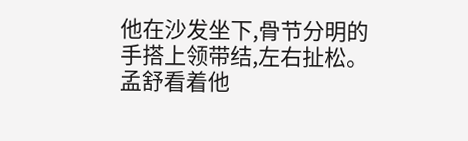他在沙发坐下,骨节分明的手搭上领带结,左右扯松。
孟舒看着他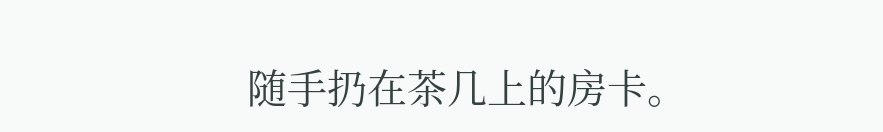随手扔在茶几上的房卡。